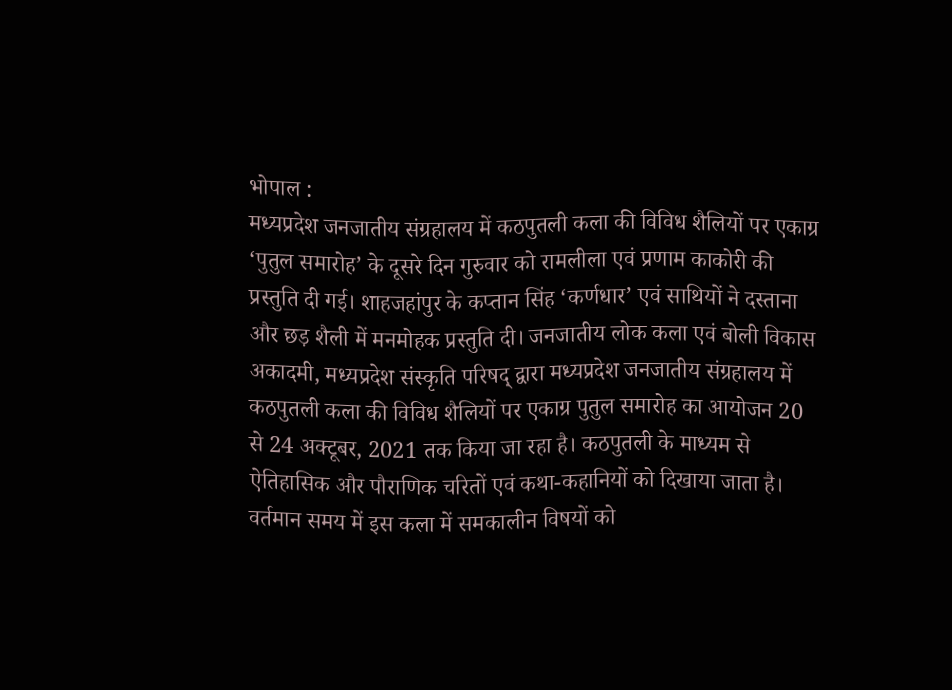भोपाल :
मध्यप्रदेश जनजातीय संग्रहालय में कठपुतली कला की विविध शैलियों पर एकाग्र ‘पुतुल समारोह’ के दूसरे दिन गुरुवार को रामलीला एवं प्रणाम काकोरी की प्रस्तुति दी गई। शाहजहांपुर के कप्तान सिंह ‘कर्णधार’ एवं साथियों ने दस्ताना और छड़ शैली में मनमोहक प्रस्तुति दी। जनजातीय लोक कला एवं बोली विकास अकादमी, मध्यप्रदेश संस्कृति परिषद् द्वारा मध्यप्रदेश जनजातीय संग्रहालय में कठपुतली कला की विविध शैलियों पर एकाग्र पुतुल समारोह का आयोजन 20 से 24 अक्टूबर, 2021 तक किया जा रहा है। कठपुतली के माध्यम से ऐतिहासिक और पौराणिक चरितों एवं कथा-कहानियों को दिखाया जाता है।
वर्तमान समय में इस कला में समकालीन विषयों को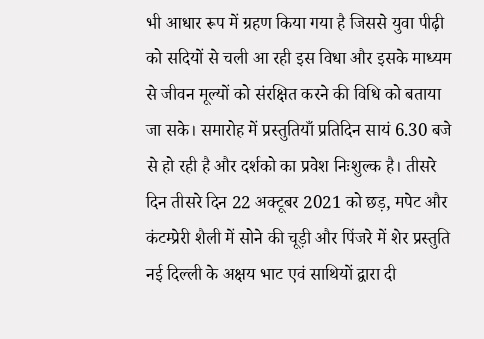भी आधार रूप में ग्रहण किया गया है जिससे युवा पीढ़ी को सदियों से चली आ रही इस विधा और इसके माध्यम से जीवन मूल्यों को संरक्षित करने की विधि को बताया जा सके। समारोह में प्रस्तुतियाँ प्रतिदिन सायं 6.30 बजे से हो रही है और दर्शको का प्रवेश निःशुल्क है। तीसरे दिन तीसरे दिन 22 अक्टूबर 2021 को छड़, मपेट और कंटम्प्रेरी शैली में सोने की चूड़ी और पिंजरे में शेर प्रस्तुति नई दिल्ली के अक्षय भाट एवं साथियों द्वारा दी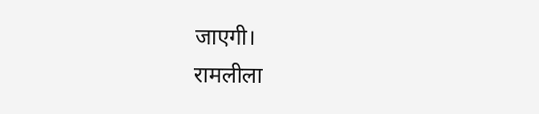जाएगी।
रामलीला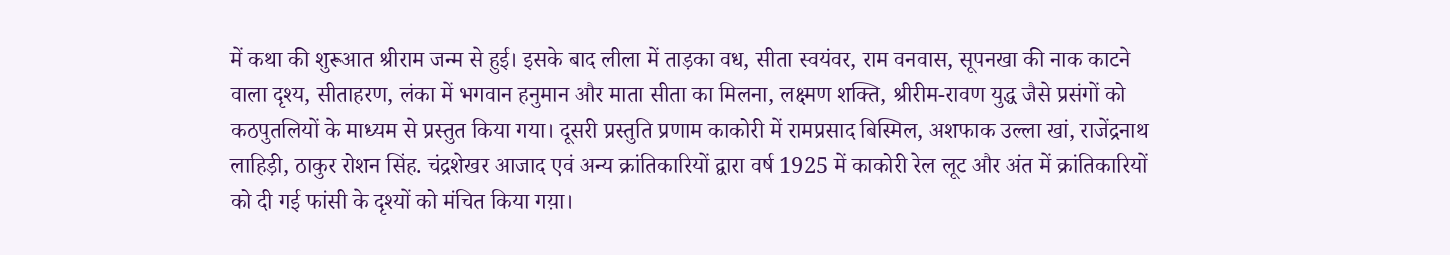में कथा की शुरूआत श्रीराम जन्म से हुई। इसके बाद लीला में ताड़का वध, सीता स्वयंवर, राम वनवास, सूपनखा की नाक काटने वाला दृश्य, सीताहरण, लंका में भगवान हनुमान और माता सीता का मिलना, लक्ष्मण शक्ति, श्रीरीम-रावण युद्ध जैसे प्रसंगों को कठपुतलियों के माध्यम से प्रस्तुत किया गया। दूसरी प्रस्तुति प्रणाम काकोरी में रामप्रसाद बिस्मिल, अशफाक उल्ला खां, राजेंद्रनाथ लाहिड़ी, ठाकुर रोशन सिंह. चंद्रशेखर आजाद एवं अन्य क्रांतिकारियों द्वारा वर्ष 1925 में काकोरी रेल लूट और अंत में क्रांतिकारियों को दी गई फांसी के दृश्यों को मंचित किया गय़ा।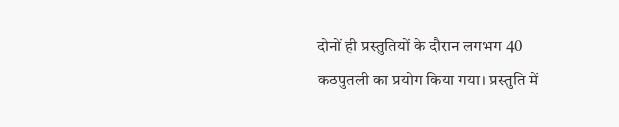दोनों ही प्रस्तुतियों के दौरान लगभग 40 कठपुतली का प्रयोग किया गया। प्रस्तुति में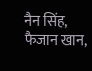नैन सिंह, फैजान खान,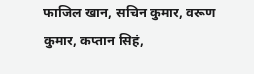फाजिल खान, सचिन कुमार, वरूण कुमार, कप्तान सिहं,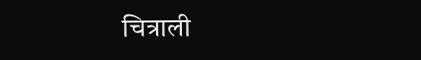चित्राली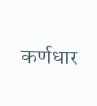कर्णधार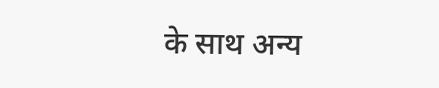के साथ अन्य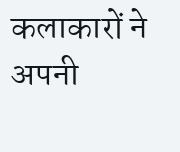कलाकारों ने अपनी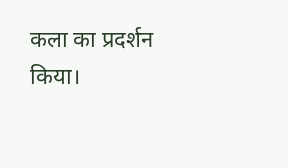कला का प्रदर्शन किया।